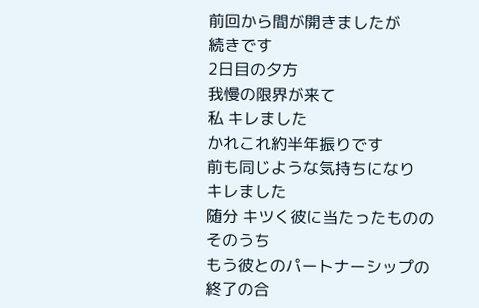前回から間が開きましたが
続きです
2日目の夕方
我慢の限界が来て
私 キレました
かれこれ約半年振りです
前も同じような気持ちになり
キレました
随分 キツく彼に当たったものの
そのうち
もう彼とのパートナーシップの
終了の合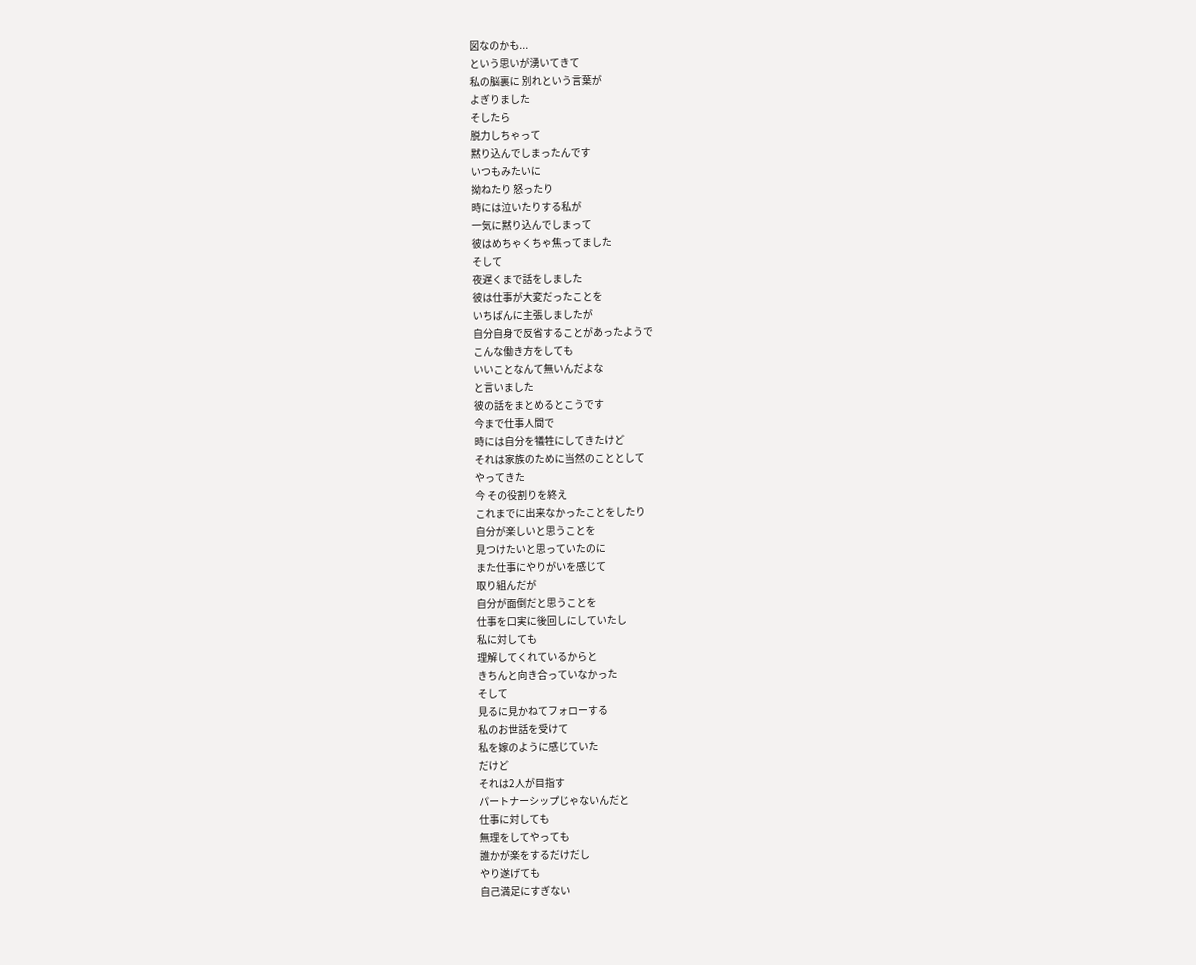図なのかも...
という思いが湧いてきて
私の脳裏に 別れという言葉が
よぎりました
そしたら
脱力しちゃって
黙り込んでしまったんです
いつもみたいに
拗ねたり 怒ったり
時には泣いたりする私が
一気に黙り込んでしまって
彼はめちゃくちゃ焦ってました
そして
夜遅くまで話をしました
彼は仕事が大変だったことを
いちばんに主張しましたが
自分自身で反省することがあったようで
こんな働き方をしても
いいことなんて無いんだよな
と言いました
彼の話をまとめるとこうです
今まで仕事人間で
時には自分を犠牲にしてきたけど
それは家族のために当然のこととして
やってきた
今 その役割りを終え
これまでに出来なかったことをしたり
自分が楽しいと思うことを
見つけたいと思っていたのに
また仕事にやりがいを感じて
取り組んだが
自分が面倒だと思うことを
仕事を口実に後回しにしていたし
私に対しても
理解してくれているからと
きちんと向き合っていなかった
そして
見るに見かねてフォローする
私のお世話を受けて
私を嫁のように感じていた
だけど
それは2人が目指す
パートナーシップじゃないんだと
仕事に対しても
無理をしてやっても
誰かが楽をするだけだし
やり遂げても
自己満足にすぎない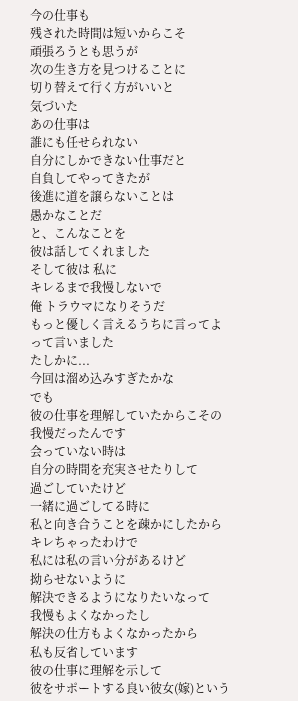今の仕事も
残された時間は短いからこそ
頑張ろうとも思うが
次の生き方を見つけることに
切り替えて行く方がいいと
気づいた
あの仕事は
誰にも任せられない
自分にしかできない仕事だと
自負してやってきたが
後進に道を譲らないことは
愚かなことだ
と、こんなことを
彼は話してくれました
そして彼は 私に
キレるまで我慢しないで
俺 トラウマになりそうだ
もっと優しく言えるうちに言ってよ
って言いました
たしかに...
今回は溜め込みすぎたかな
でも
彼の仕事を理解していたからこその
我慢だったんです
会っていない時は
自分の時間を充実させたりして
過ごしていたけど
一緒に過ごしてる時に
私と向き合うことを疎かにしたから
キレちゃったわけで
私には私の言い分があるけど
拗らせないように
解決できるようになりたいなって
我慢もよくなかったし
解決の仕方もよくなかったから
私も反省しています
彼の仕事に理解を示して
彼をサポートする良い彼女(嫁)という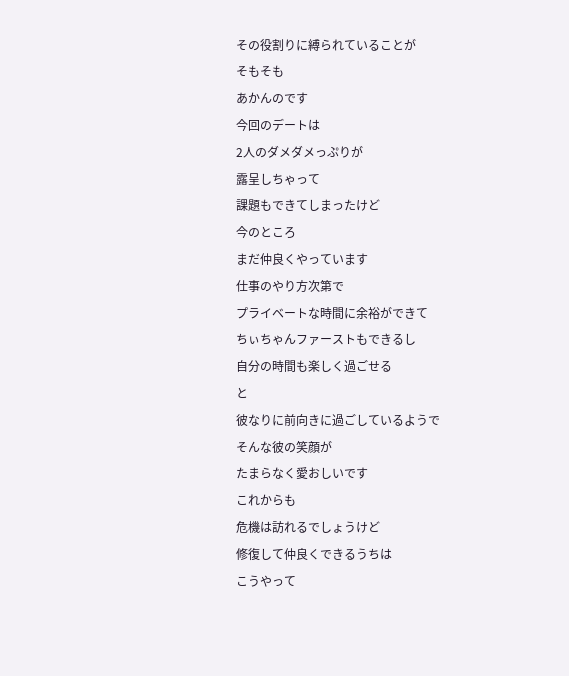その役割りに縛られていることが
そもそも
あかんのです
今回のデートは
2人のダメダメっぷりが
露呈しちゃって
課題もできてしまったけど
今のところ
まだ仲良くやっています
仕事のやり方次第で
プライベートな時間に余裕ができて
ちぃちゃんファーストもできるし
自分の時間も楽しく過ごせる
と
彼なりに前向きに過ごしているようで
そんな彼の笑顔が
たまらなく愛おしいです
これからも
危機は訪れるでしょうけど
修復して仲良くできるうちは
こうやって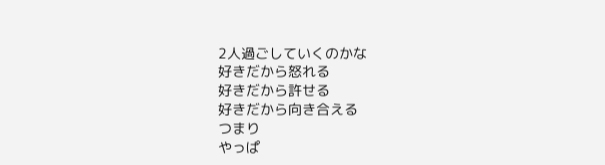2人過ごしていくのかな
好きだから怒れる
好きだから許せる
好きだから向き合える
つまり
やっぱ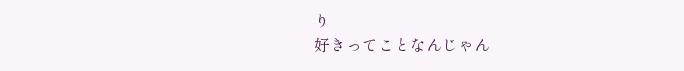り
好きってことなんじゃん